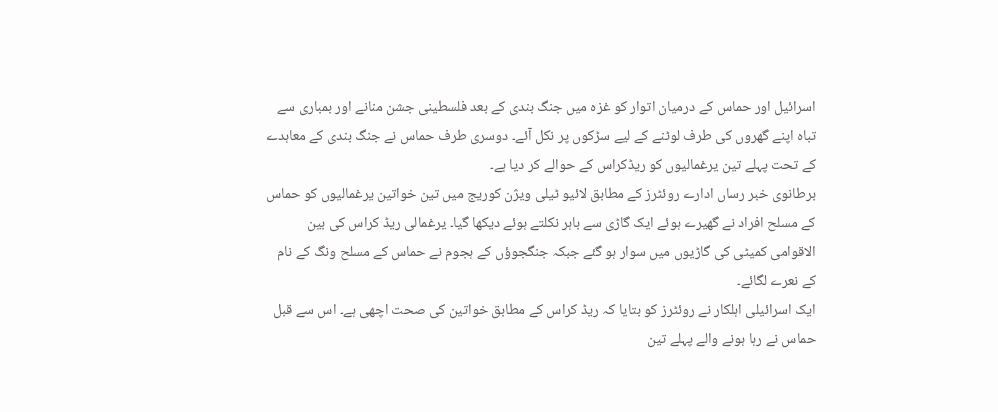اسرائیل اور حماس کے درمیان اتوار کو غزہ میں جنگ بندی کے بعد فلسطینی جشن منانے اور بمباری سے تباہ اپنے گھروں کی طرف لوٹنے کے لیے سڑکوں پر نکل آئے۔ دوسری طرف حماس نے جنگ بندی کے معاہدے کے تحت پہلے تین یرغمالیوں کو ریڈکراس کے حوالے کر دیا ہے۔
برطانوی خبر رساں ادارے روئٹرز کے مطابق لائیو ٹیلی ویژن کوریج میں تین خواتین یرغمالیوں کو حماس کے مسلح افراد نے گھیرے ہوئے ایک گاڑی سے باہر نکلتے ہوئے دیکھا گیا۔ یرغمالی ریڈ کراس کی بین الاقوامی کمیٹی کی گاڑیوں میں سوار ہو گئے جبکہ جنگجوؤں کے ہجوم نے حماس کے مسلح ونگ کے نام کے نعرے لگائے۔
ایک اسرائیلی اہلکار نے روئٹرز کو بتایا کہ ریڈ کراس کے مطابق خواتین کی صحت اچھی ہے۔ اس سے قبل حماس نے رہا ہونے والے پہلے تین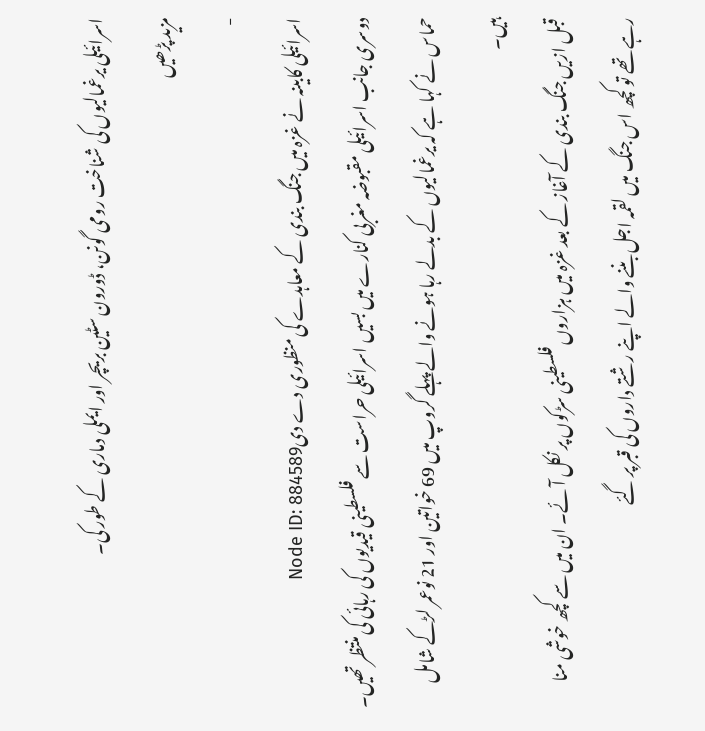اسرائیلی یرغمالیوں کی شناخت رومی گونن، ڈورون سٹین بریچر اور ایملی دماری کے طور کی۔
مزید پڑھیں
-
اسرائیلی کابینہ نے غزہ میں جنگ بندی کے معاہدے کی منظوری دے دیNode ID: 884589
دوسری جانب اسرائیلی مقبوضہ مغربی کنارے میں بسیں اسرائیلی حراست سے فلسطینی قیدیوں کی رہائی کی منتظر تھیں۔ حماس نے کہا ہے کہ یرغمالیوں کے بدلے رہا ہونے والے پہلے گروپ میں 69 خواتین اور 21 نوعمر لڑکے شامل ہیں۔
قبل ازیں جنگ بندی کے آغاز کے بعد غزہ میں ہزاروں فلسطینی سڑکوں پر نکل آئے۔ ان میں سے کچھ خوشی منا رہے تھے تو کچھ اس جنگ میں لقمہ اجل بننے والے اپنے رشتے داروں کی قبر پر گئے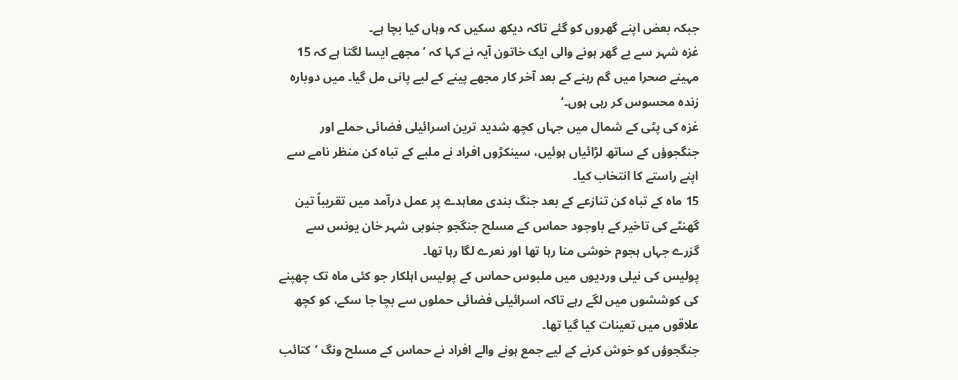جبکہ بعض اپنے گھروں کو گئے تاکہ دیکھ سکیں کہ وہاں کیا بچا ہے۔
غزہ شہر سے بے گھر ہونے والی ایک خاتون آیہ نے کہا کہ ’مجھے ایسا لگتا ہے کہ 15 مہینے صحرا میں گم رہنے کے بعد آخر کار مجھے پینے کے لیے پانی مل گیا۔ میں دوبارہ زندہ محسوس کر رہی ہوں۔‘
غزہ کی پٹی کے شمال میں جہاں کچھ شدید ترین اسرائیلی فضائی حملے اور جنگجوؤں کے ساتھ لڑائیاں ہوئیں، سینکڑوں افراد نے ملبے کے تباہ کن منظر نامے سے اپنے راستے کا انتخاب کیا۔
15 ماہ کے تباہ کن تنازعے کے بعد جنگ بندی معاہدے پر عمل درآمد میں تقریباً تین گھنٹے کی تاخیر کے باوجود حماس کے مسلح جنگجو جنوبی شہر خان یونس سے گزرے جہاں ہجوم خوشی منا رہا تھا اور نعرے لگا رہا تھا۔
پولیس کی نیلی وردیوں میں ملبوس حماس کے پولیس اہلکار جو کئی ماہ تک چھپنے کی کوششوں میں لگے رہے تاکہ اسرائیلی فضائی حملوں سے بچا جا سکے، کو کچھ علاقوں میں تعینات کیا گیا تھا۔
جنگجوؤں کو خوش کرنے کے لیے جمع ہونے والے افراد نے حماس کے مسلح ونگ ’كتائب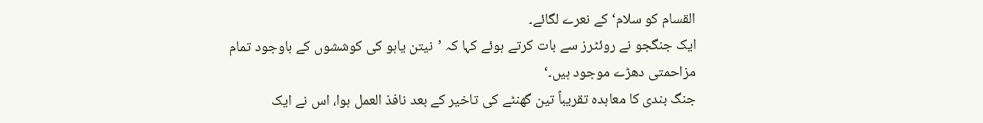القسام کو سلام‘ کے نعرے لگائے۔
ایک جنگجو نے روئٹرز سے بات کرتے ہوئے کہا کہ ’نیتن یاہو کی کوششوں کے باوجود تمام مزاحمتی دھڑے موجود ہیں۔‘
جنگ بندی کا معاہدہ تقریباً تین گھنٹے کی تاخیر کے بعد نافذ العمل ہوا، اس نے ایک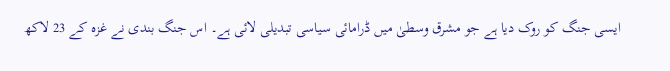ایسی جنگ کو روک دیا ہے جو مشرق وسطیٰ میں ڈرامائی سیاسی تبدیلی لائی ہے۔ اس جنگ بندی نے غزہ کے 23 لاکھ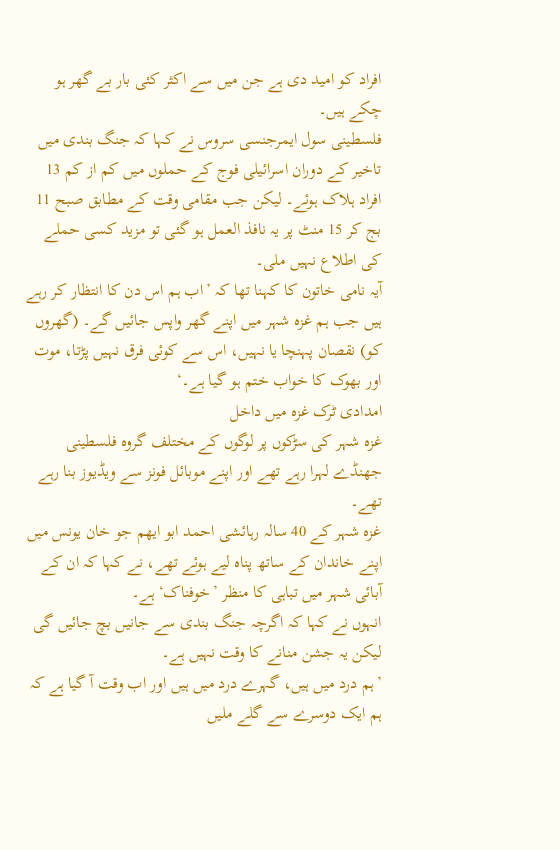افراد کو امید دی ہے جن میں سے اکثر کئی بار بے گھر ہو چکے ہیں۔
فلسطینی سول ایمرجنسی سروس نے کہا کہ جنگ بندی میں تاخیر کے دوران اسرائیلی فوج کے حملوں میں کم از کم 13 افراد ہلاک ہوئے۔ لیکن جب مقامی وقت کے مطابق صبح 11 بج کر 15 منٹ پر یہ نافذ العمل ہو گئی تو مزید کسی حملے کی اطلاع نہیں ملی۔
آیہ نامی خاتون کا کہنا تھا کہ ’اب ہم اس دن کا انتظار کر رہے ہیں جب ہم غزہ شہر میں اپنے گھر واپس جائیں گے۔ (گھروں کو) نقصان پہنچا یا نہیں، اس سے کوئی فرق نہیں پڑتا، موت اور بھوک کا خواب ختم ہو گیا ہے۔‘
امدادی ٹرک غزہ میں داخل
غزہ شہر کی سڑکوں پر لوگوں کے مختلف گروہ فلسطینی جھنڈے لہرا رہے تھے اور اپنے موبائل فونز سے ویڈیوز بنا رہے تھے۔
غزہ شہر کے 40 سالہ رہائشی احمد ابو ايهم جو خان یونس میں اپنے خاندان کے ساتھ پناہ لیے ہوئے تھے، نے کہا کہ ان کے آبائی شہر میں تباہی کا منظر ’خوفناک‘ ہے۔
انہوں نے کہا کہ اگرچہ جنگ بندی سے جانیں بچ جائیں گی لیکن یہ جشن منانے کا وقت نہیں ہے۔
’ہم درد میں ہیں، گہرے درد میں ہیں اور اب وقت آ گیا ہے کہ ہم ایک دوسرے سے گلے ملیں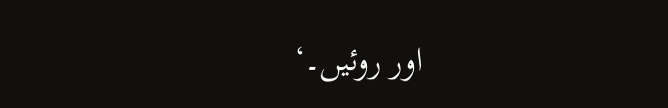اور روئیں۔‘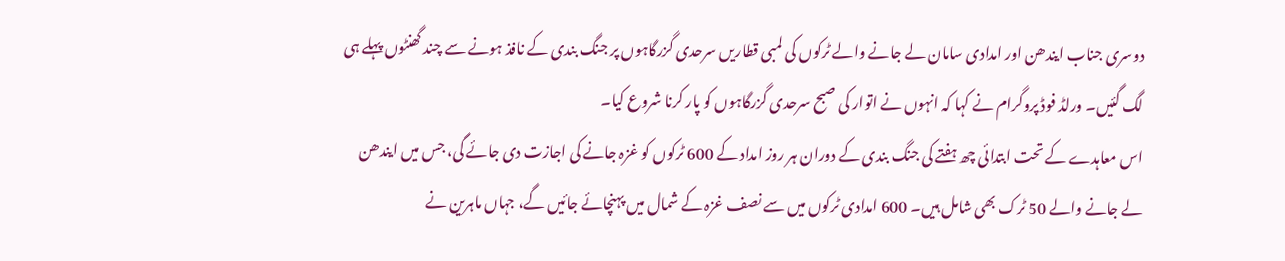دوسری جناب ایندھن اور امدادی سامان لے جانے والے ٹرکوں کی لمبی قطاریں سرحدی گزرگاہوں پر جنگ بندی کے نافذ ہونے سے چند گھنٹوں پہلے ہی لگ گئیں۔ ورلڈ فوڈ پروگرام نے کہا کہ انہوں نے اتوار کی صبح سرحدی گزرگاہوں کو پار کرنا شروع کیا۔
اس معاہدے کے تحت ابتدائی چھ ہفتے کی جنگ بندی کے دوران ہر روز امداد کے 600 ٹرکوں کو غزہ جانے کی اجازت دی جائے گی، جس میں ایندھن لے جانے والے 50 ٹرک بھی شامل ہیں۔ 600 امدادی ٹرکوں میں سے نصف غزہ کے شمال میں پہنچائے جائیں گے، جہاں ماہرین نے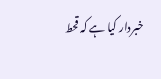خبردار کیا ہے کہ قحط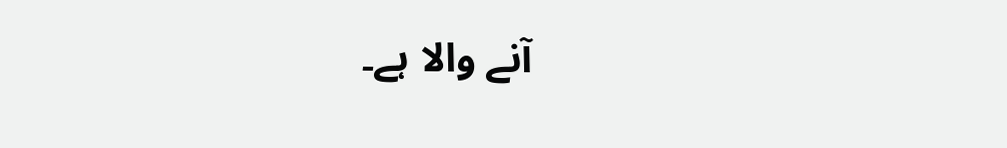آنے والا ہے۔